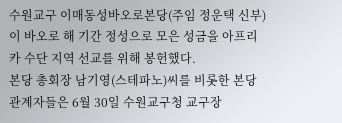수원교구 이매동성바오로본당(주임 정운택 신부)이 바오로 해 기간 정성으로 모은 성금을 아프리카 수단 지역 선교를 위해 봉헌했다.
본당 총회장 남기영(스테파노)씨를 비롯한 본당 관계자들은 6월 30일 수원교구청 교구장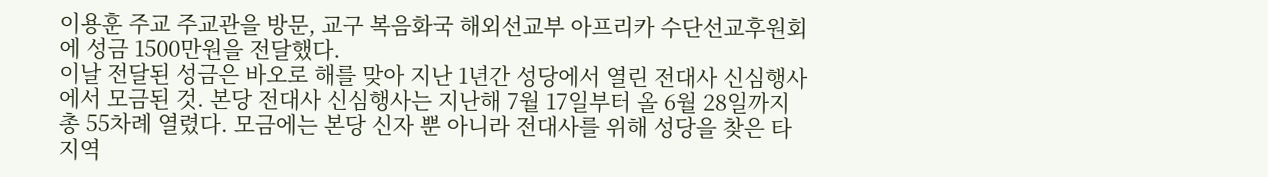이용훈 주교 주교관을 방문, 교구 복음화국 해외선교부 아프리카 수단선교후원회에 성금 1500만원을 전달했다.
이날 전달된 성금은 바오로 해를 맞아 지난 1년간 성당에서 열린 전대사 신심행사에서 모금된 것. 본당 전대사 신심행사는 지난해 7월 17일부터 올 6월 28일까지 총 55차례 열렸다. 모금에는 본당 신자 뿐 아니라 전대사를 위해 성당을 찾은 타 지역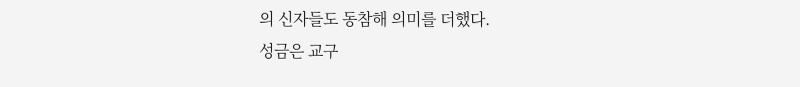의 신자들도 동참해 의미를 더했다.
성금은 교구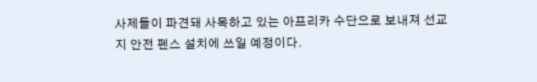사제들이 파견돼 사목하고 있는 아프리카 수단으로 보내져 선교지 안전 펜스 설치에 쓰일 예정이다.